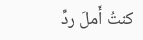كنتُ أَملَ ردِّ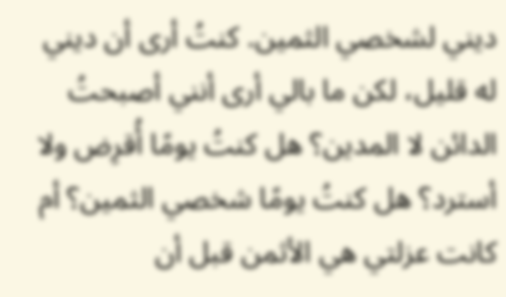ديني لشخصي الثمين. كنتُ أرى أن ديني له قليل، لكن ما بالي أرى أنني أصبحتُ الدائن لا المدين؟ هل كنتُ يومًا أُقرِض ولا أسترد؟ هل كنتُ يومًا شخصي الثمين؟ أم كانت عزلتي هي الأثمن قبل أن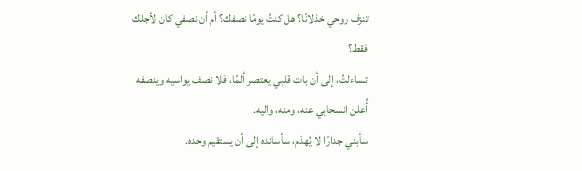تنزف روحي خذلانًا؟ هل كنتُ يومًا نصفك؟ أم أن نصفي كان لأجلك فقط؟
تساءلتُ، إلى أن بات قلبي يعتصر ألمًا، فلا نصف يواسيه وينصفه
أُعلن انسحابي عنه، ومنه، واليه.
سأبني جدارًا لا يُهدَم، سأسانده إلى أن يستقيم وحده.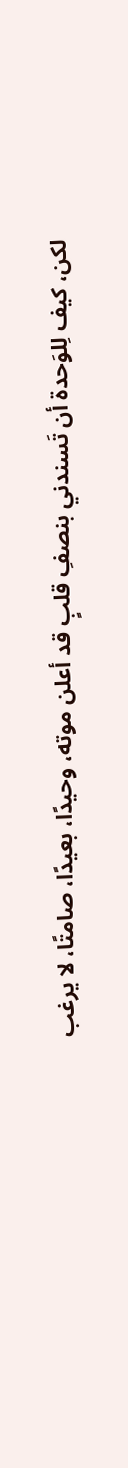لكن، كيف لِلوَحدة أن تَسندني بنصفِ قلبٍ قد أعلن موته، وحيدًا، بعيدًا، صامتًا، لا يرغب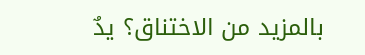بالمزيد من الاختناق؟ يدٌ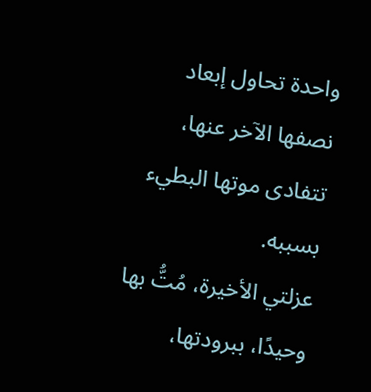واحدة تحاول إبعاد نصفها الآخر عنها، تتفادى موتها البطيء بسببه.
عزلتي الأخيرة، مُتُّ بها وحيدًا، ببرودتها،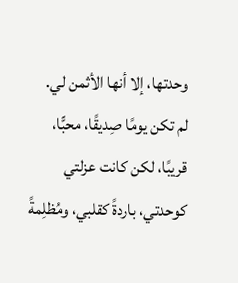وحدتها، إلا أنها الأثمن لي.
لم تكن يومًا صِديقًا، محبًّا، قريبًا، لكن كانت عزلتي كوحدتي، باردةً كقلبي، ومُظلِمةً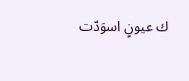ك عيونٍ اسوَدّت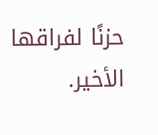حزنًا لفراقها الأخير.